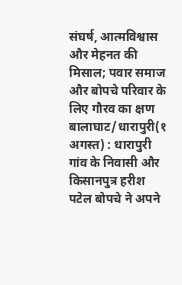संघर्ष, आत्मविश्वास और मेहनत की मिसाल; पवार समाज और बोपचे परिवार के लिए गौरव का क्षण
बालाघाट/धारापुरी(१ अगस्त) : धारापुरी गांव के निवासी और किसानपुत्र हरीश पटेल बोपचे ने अपने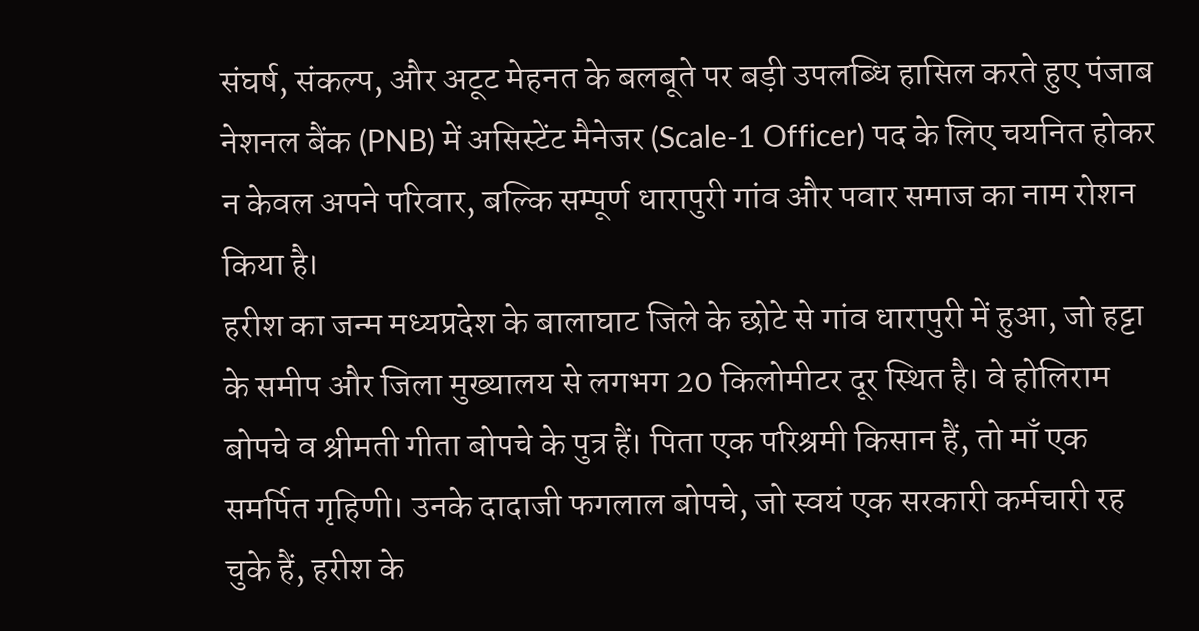संघर्ष, संकल्प, और अटूट मेहनत के बलबूते पर बड़ी उपलब्धि हासिल करते हुए पंजाब नेशनल बैंक (PNB) में असिस्टेंट मैनेजर (Scale-1 Officer) पद के लिए चयनित होकर न केवल अपने परिवार, बल्कि सम्पूर्ण धारापुरी गांव और पवार समाज का नाम रोशन किया है।
हरीश का जन्म मध्यप्रदेश के बालाघाट जिले के छोटे से गांव धारापुरी में हुआ, जो हट्टा के समीप और जिला मुख्यालय से लगभग 20 किलोमीटर दूर स्थित है। वे होलिराम बोपचे व श्रीमती गीता बोपचे के पुत्र हैं। पिता एक परिश्रमी किसान हैं, तो माँ एक समर्पित गृहिणी। उनके दादाजी फगलाल बोपचे, जो स्वयं एक सरकारी कर्मचारी रह चुके हैं, हरीश के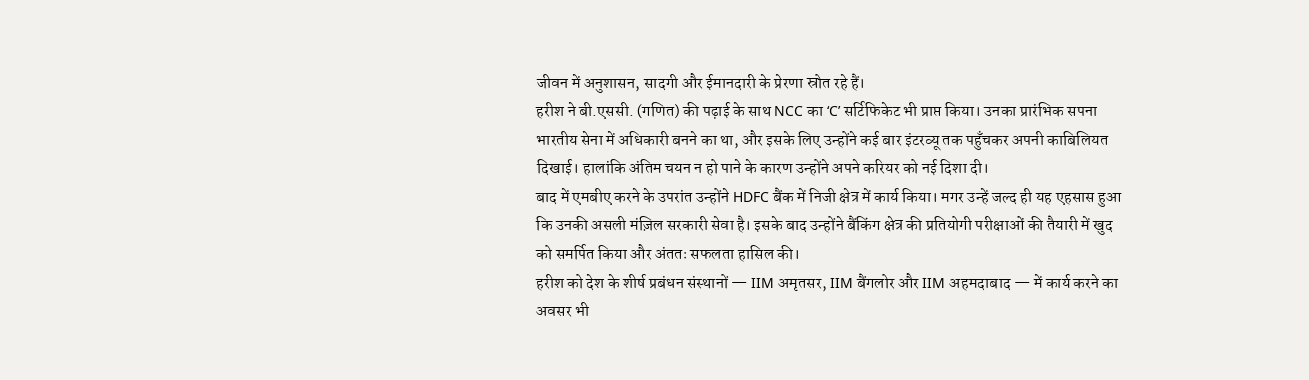जीवन में अनुशासन, सादगी और ईमानदारी के प्रेरणा स्रोत रहे हैं।
हरीश ने बी.एससी. (गणित) की पढ़ाई के साथ NCC का ‘C’ सर्टिफिकेट भी प्राप्त किया। उनका प्रारंभिक सपना भारतीय सेना में अधिकारी बनने का था, और इसके लिए उन्होंने कई बार इंटरव्यू तक पहुँचकर अपनी काबिलियत दिखाई। हालांकि अंतिम चयन न हो पाने के कारण उन्होंने अपने करियर को नई दिशा दी।
बाद में एमबीए करने के उपरांत उन्होंने HDFC बैंक में निजी क्षेत्र में कार्य किया। मगर उन्हें जल्द ही यह एहसास हुआ कि उनकी असली मंज़िल सरकारी सेवा है। इसके बाद उन्होंने बैंकिंग क्षेत्र की प्रतियोगी परीक्षाओं की तैयारी में खुद को समर्पित किया और अंततः सफलता हासिल की।
हरीश को देश के शीर्ष प्रबंधन संस्थानों — IIM अमृतसर, IIM बैंगलोर और IIM अहमदाबाद — में कार्य करने का अवसर भी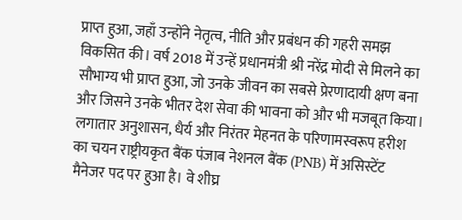प्राप्त हुआ, जहाँ उन्होंने नेतृत्व, नीति और प्रबंधन की गहरी समझ विकसित की। वर्ष 2018 में उन्हें प्रधानमंत्री श्री नरेंद्र मोदी से मिलने का सौभाग्य भी प्राप्त हुआ, जो उनके जीवन का सबसे प्रेरणादायी क्षण बना और जिसने उनके भीतर देश सेवा की भावना को और भी मजबूत किया।
लगातार अनुशासन, धैर्य और निरंतर मेहनत के परिणामस्वरूप हरीश का चयन राष्ट्रीयकृत बैंक पंजाब नेशनल बैंक (PNB) में असिस्टेंट मैनेजर पद पर हुआ है। वे शीघ्र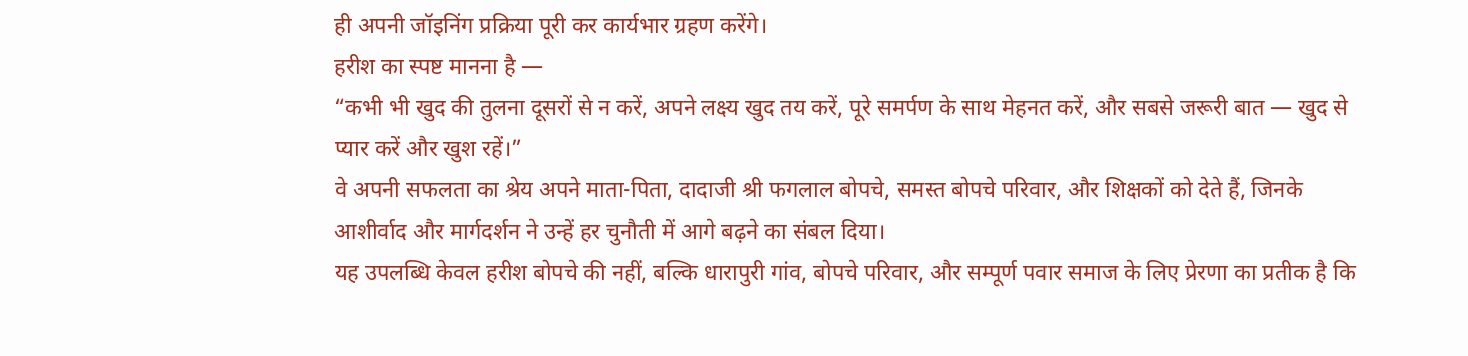ही अपनी जॉइनिंग प्रक्रिया पूरी कर कार्यभार ग्रहण करेंगे।
हरीश का स्पष्ट मानना है —
“कभी भी खुद की तुलना दूसरों से न करें, अपने लक्ष्य खुद तय करें, पूरे समर्पण के साथ मेहनत करें, और सबसे जरूरी बात — खुद से प्यार करें और खुश रहें।”
वे अपनी सफलता का श्रेय अपने माता-पिता, दादाजी श्री फगलाल बोपचे, समस्त बोपचे परिवार, और शिक्षकों को देते हैं, जिनके आशीर्वाद और मार्गदर्शन ने उन्हें हर चुनौती में आगे बढ़ने का संबल दिया।
यह उपलब्धि केवल हरीश बोपचे की नहीं, बल्कि धारापुरी गांव, बोपचे परिवार, और सम्पूर्ण पवार समाज के लिए प्रेरणा का प्रतीक है कि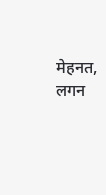मेहनत, लगन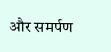और समर्पण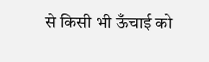से किसी भी ऊँचाई को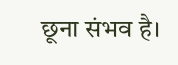छूना संभव है।